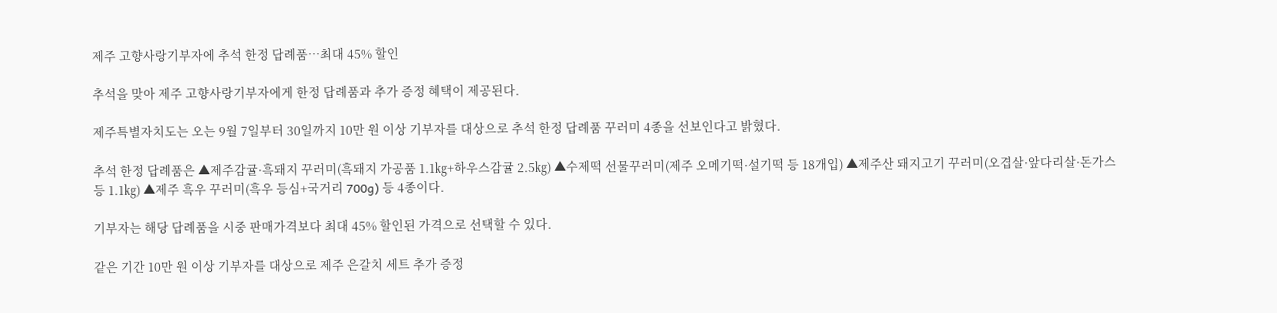제주 고향사랑기부자에 추석 한정 답례품…최대 45% 할인

추석을 맞아 제주 고향사랑기부자에게 한정 답례품과 추가 증정 혜택이 제공된다.

제주특별자치도는 오는 9월 7일부터 30일까지 10만 원 이상 기부자를 대상으로 추석 한정 답례품 꾸러미 4종을 선보인다고 밝혔다.

추석 한정 답례품은 ▲제주감귤·흑돼지 꾸러미(흑돼지 가공품 1.1㎏+하우스감귤 2.5㎏) ▲수제떡 선물꾸러미(제주 오메기떡·설기떡 등 18개입) ▲제주산 돼지고기 꾸러미(오겹살·앞다리살·돈가스 등 1.1㎏) ▲제주 흑우 꾸러미(흑우 등심+국거리 700g) 등 4종이다.

기부자는 해당 답례품을 시중 판매가격보다 최대 45% 할인된 가격으로 선택할 수 있다.

같은 기간 10만 원 이상 기부자를 대상으로 제주 은갈치 세트 추가 증정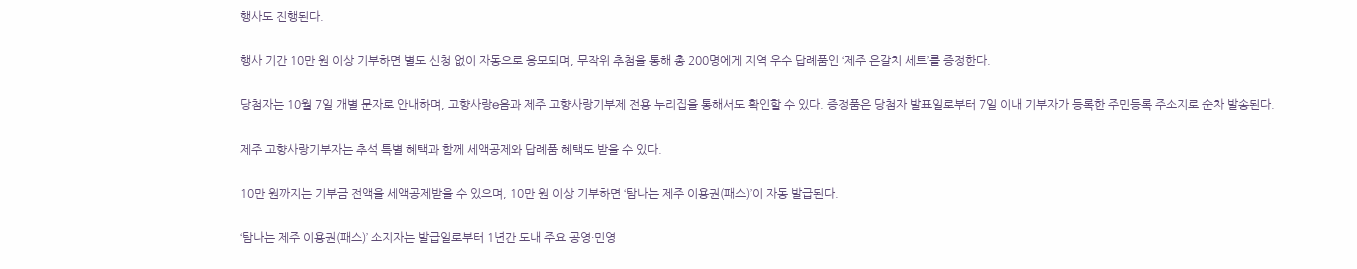행사도 진행된다.

행사 기간 10만 원 이상 기부하면 별도 신청 없이 자동으로 응모되며, 무작위 추첨을 통해 총 200명에게 지역 우수 답례품인 ‘제주 은갈치 세트’를 증정한다.

당첨자는 10월 7일 개별 문자로 안내하며, 고향사랑e음과 제주 고향사랑기부제 전용 누리집을 통해서도 확인할 수 있다. 증정품은 당첨자 발표일로부터 7일 이내 기부자가 등록한 주민등록 주소지로 순차 발송된다.

제주 고향사랑기부자는 추석 특별 혜택과 함께 세액공제와 답례품 혜택도 받을 수 있다.

10만 원까지는 기부금 전액을 세액공제받을 수 있으며, 10만 원 이상 기부하면 ‘탐나는 제주 이용권(패스)’이 자동 발급된다.

‘탐나는 제주 이용권(패스)’ 소지자는 발급일로부터 1년간 도내 주요 공영·민영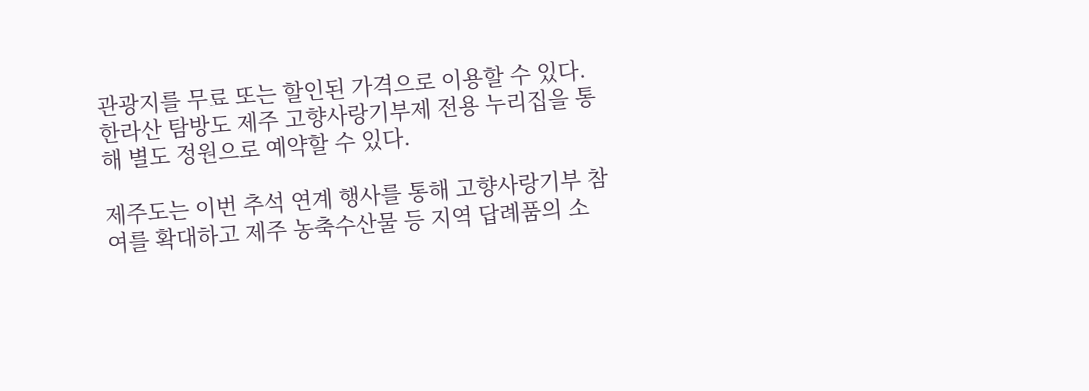관광지를 무료 또는 할인된 가격으로 이용할 수 있다. 한라산 탐방도 제주 고향사랑기부제 전용 누리집을 통해 별도 정원으로 예약할 수 있다.

제주도는 이번 추석 연계 행사를 통해 고향사랑기부 참여를 확대하고 제주 농축수산물 등 지역 답례품의 소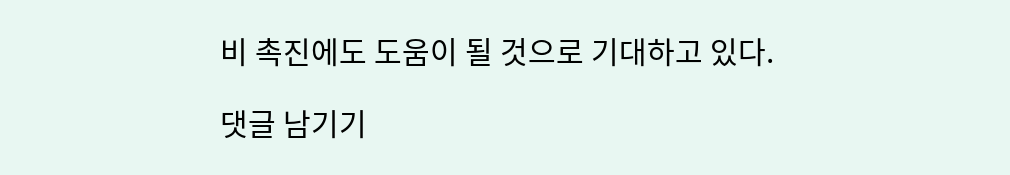비 촉진에도 도움이 될 것으로 기대하고 있다.

댓글 남기기